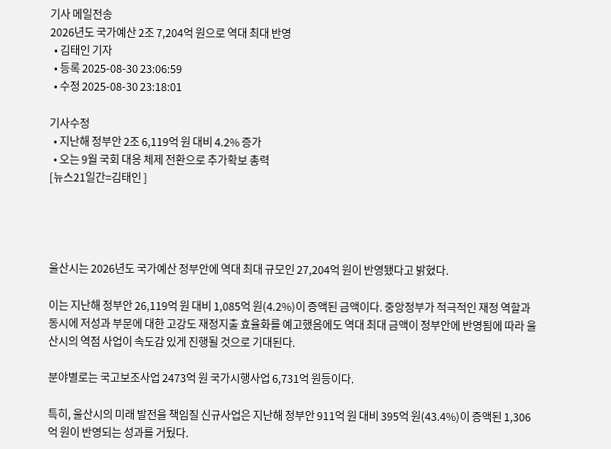기사 메일전송
2026년도 국가예산 2조 7,204억 원으로 역대 최대 반영
  • 김태인 기자
  • 등록 2025-08-30 23:06:59
  • 수정 2025-08-30 23:18:01

기사수정
  • 지난해 정부안 2조 6,119억 원 대비 4.2% 증가
  • 오는 9월 국회 대응 체제 전환으로 추가확보 총력
[뉴스21일간=김태인 ]




울산시는 2026년도 국가예산 정부안에 역대 최대 규모인 27,204억 원이 반영됐다고 밝혔다.

이는 지난해 정부안 26,119억 원 대비 1,085억 원(4.2%)이 증액된 금액이다. 중앙정부가 적극적인 재정 역할과 동시에 저성과 부문에 대한 고강도 재정지출 효율화를 예고했음에도 역대 최대 금액이 정부안에 반영됨에 따라 울산시의 역점 사업이 속도감 있게 진행될 것으로 기대된다.

분야별로는 국고보조사업 2473억 원 국가시행사업 6,731억 원등이다.

특히, 울산시의 미래 발전을 책임질 신규사업은 지난해 정부안 911억 원 대비 395억 원(43.4%)이 증액된 1,306억 원이 반영되는 성과를 거뒀다.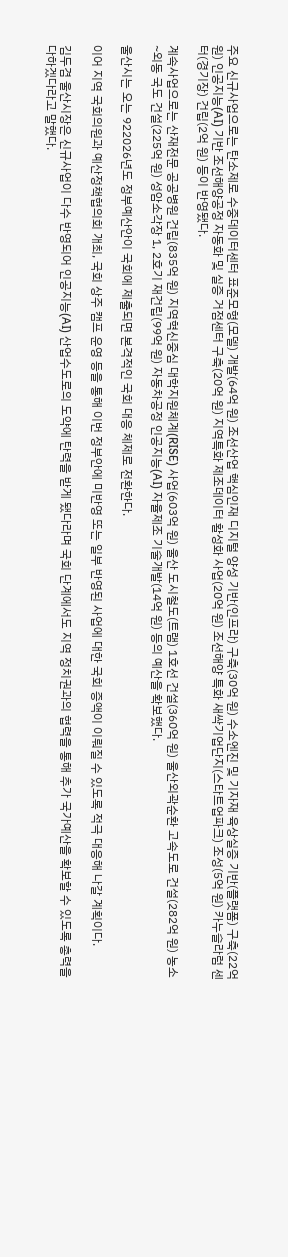주요 신규사업으로는 탄소제로 수중데이터센터 표준모형(모델) 개발(64억 원) 조선산업 핵심인재 디지털 양성 기반(인프라) 구축(30억 원) 수소엔진 및 기자재 육상실증 기반(플랫폼) 구축(22억 원) 인공지능(AI) 기반 조선해양공정 자동화 및 실증 거점센터 구축(20억 원) 지역특화 제조데이터 활성화 사업(20억 원) 조선해양 특화 새싹기업단지(스타트업파크) 조성(5억 원) 카누슬라럼 센터(경기장) 건립(2억 원) 등이 반영됐다.

계속사업으로는 산재전문 공공병원 건립(835억 원) 지역혁신중심 대학지원체계(RISE) 사업(603억 원) 울산 도시철도(트램) 1호선 건설(360억 원) 울산외곽순환 고속도로 건설(282억 원) 농소~외동 국도 건설(225억 원) 성암소각장 1, 2호기 재건립(99억 원) 자동차공정 인공지능(AI) 자율제조 기술개발(14억 원) 등의 예산을 확보했다.

울산시는 오는 922026년도 정부예산안이 국회에 제출되면 본격적인 국회 대응 체제로 전환한다.

이어 지역 국회의원과 예산정책협의회 개최, 국회 상주 캠프 운영 등을 통해 이번 정부안에 미반영 또는 일부 반영된 사업에 대한 국회 증액이 이뤄질 수 있도록 적극 대응해 나갈 계획이다.

김두겸 울산시장은 신규사업이 다수 반영되어 인공지능(AI) 산업수도로의 도약에 탄력을 받게 됐다라며 국회 단계에서도 지역 정치권과의 협력을 통해 추가 국가예산을 확보할 수 있도록 총력을 다하겠다라고 말했다.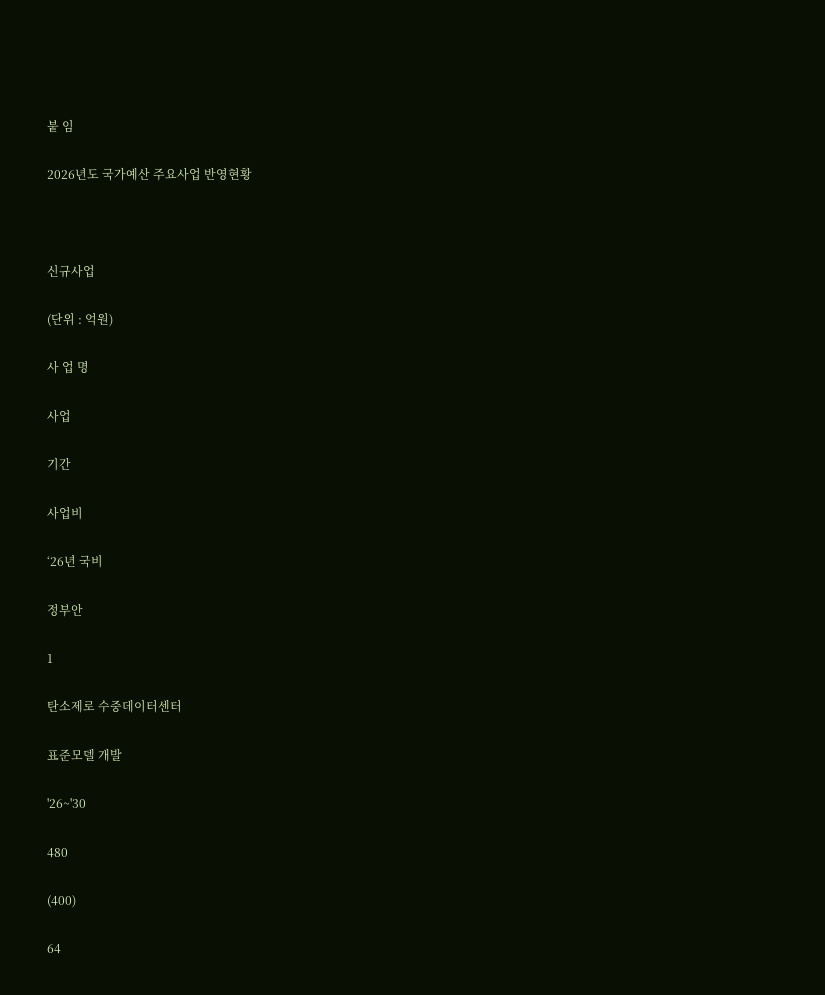붙 임

2026년도 국가예산 주요사업 반영현황



신규사업

(단위 : 억원)

사 업 명

사업

기간

사업비

‘26년 국비

정부안

1

탄소제로 수중데이터센터

표준모델 개발

'26~'30

480

(400)

64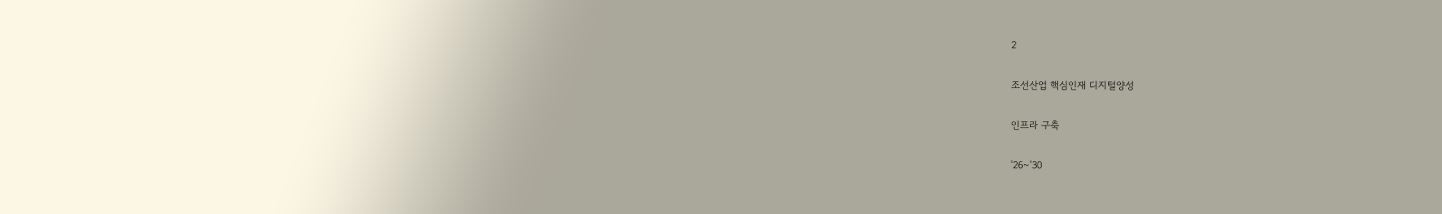2

조선산업 핵심인재 디지털양성

인프라 구축

'26~'30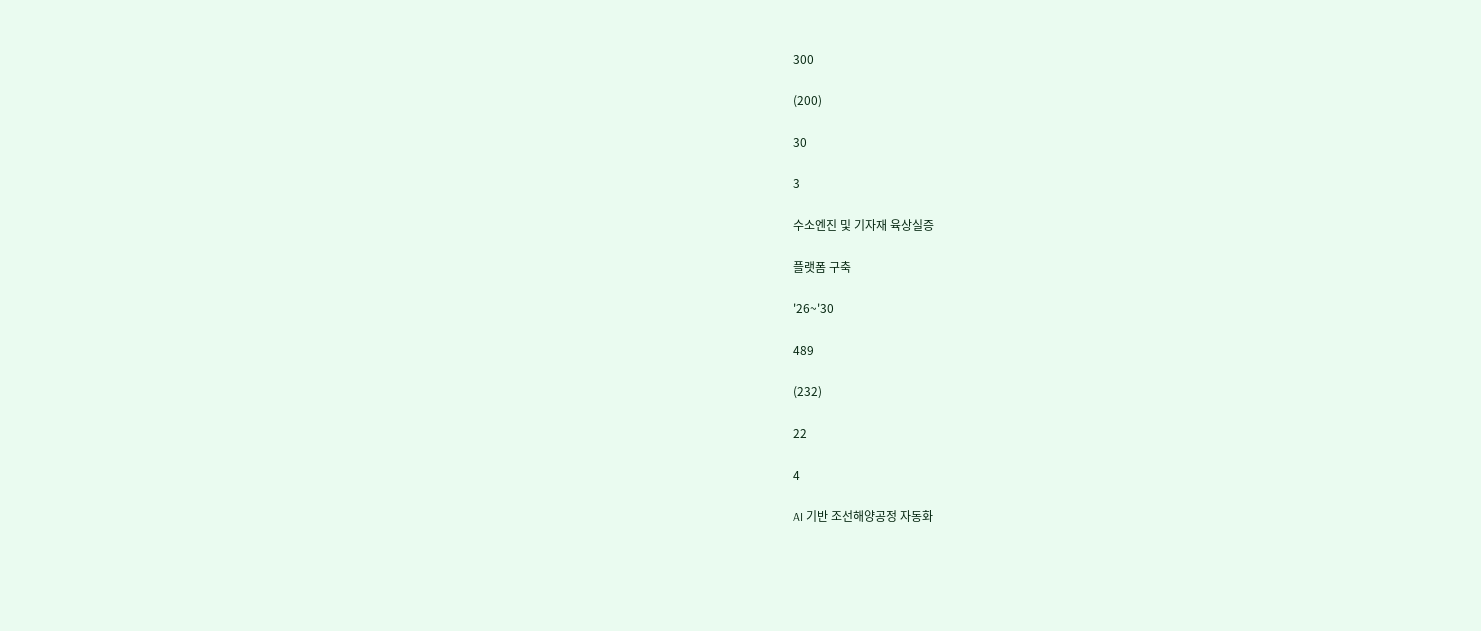300

(200)

30

3

수소엔진 및 기자재 육상실증

플랫폼 구축

'26~'30

489

(232)

22

4

AI 기반 조선해양공정 자동화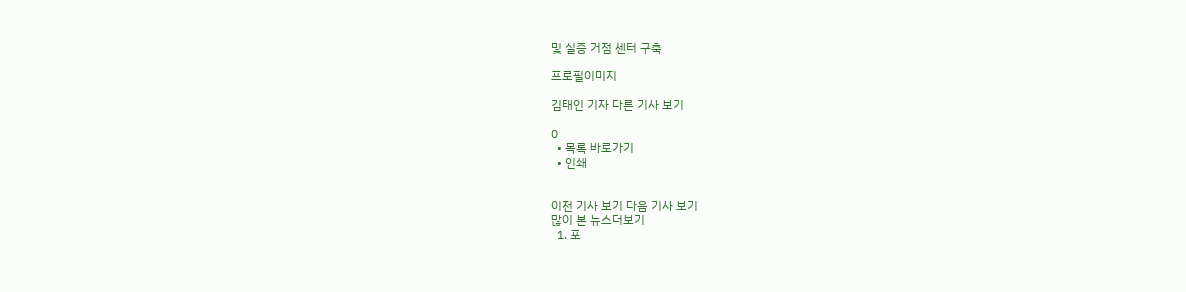및 실증 거점 센터 구축

프로필이미지

김태인 기자 다른 기사 보기

0
  • 목록 바로가기
  • 인쇄


이전 기사 보기 다음 기사 보기
많이 본 뉴스더보기
  1. 포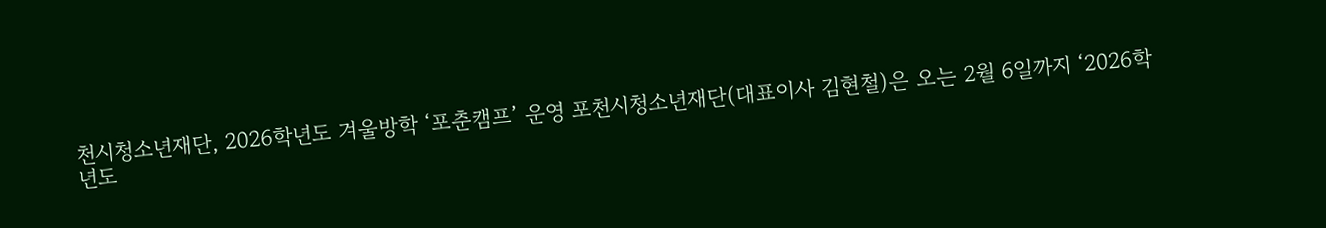천시청소년재단, 2026학년도 겨울방학 ‘포춘캠프’ 운영 포천시청소년재단(대표이사 김현철)은 오는 2월 6일까지 ‘2026학년도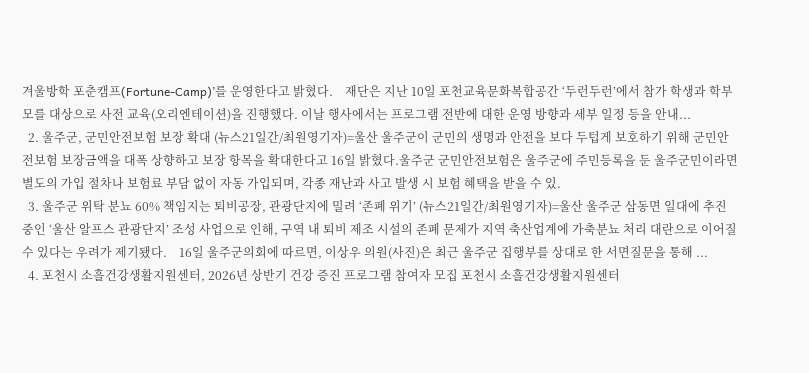겨울방학 포춘캠프(Fortune-Camp)’를 운영한다고 밝혔다.    재단은 지난 10일 포천교육문화복합공간 ‘두런두런’에서 참가 학생과 학부모를 대상으로 사전 교육(오리엔테이션)을 진행했다. 이날 행사에서는 프로그램 전반에 대한 운영 방향과 세부 일정 등을 안내...
  2. 울주군, 군민안전보험 보장 확대 (뉴스21일간/최원영기자)=울산 울주군이 군민의 생명과 안전을 보다 두텁게 보호하기 위해 군민안전보험 보장금액을 대폭 상향하고 보장 항목을 확대한다고 16일 밝혔다.울주군 군민안전보험은 울주군에 주민등록을 둔 울주군민이라면 별도의 가입 절차나 보험료 부담 없이 자동 가입되며, 각종 재난과 사고 발생 시 보험 혜택을 받을 수 있.
  3. 울주군 위탁 분뇨 60% 책임지는 퇴비공장, 관광단지에 밀려 ‘존폐 위기’ (뉴스21일간/최원영기자)=울산 울주군 삼동면 일대에 추진 중인 ‘울산 알프스 관광단지’ 조성 사업으로 인해, 구역 내 퇴비 제조 시설의 존폐 문제가 지역 축산업계에 가축분뇨 처리 대란으로 이어질 수 있다는 우려가 제기됐다.    16일 울주군의회에 따르면, 이상우 의원(사진)은 최근 울주군 집행부를 상대로 한 서면질문을 통해 ...
  4. 포천시 소흘건강생활지원센터, 2026년 상반기 건강 증진 프로그램 참여자 모집 포천시 소흘건강생활지원센터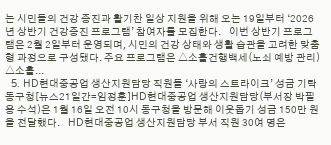는 시민들의 건강 증진과 활기찬 일상 지원을 위해 오는 19일부터 ‘2026년 상반기 건강증진 프로그램’ 참여자를 모집한다.    이번 상반기 프로그램은 2월 2일부터 운영되며, 시민의 건강 상태와 생활 습관을 고려한 맞춤형 과정으로 구성됐다. 주요 프로그램은 △소흘건행백세(노쇠 예방 관리) △소흘...
  5. HD현대중공업 생산지원담당 직원들 ‘사랑의 스트라이크’ 성금 기탁 동구청[뉴스21일간=임정훈]HD현대중공업 생산지원담당(부서장 박필용 수석)은 1월 16일 오전 10시 동구청을 방문해 이웃돕기 성금 150만 원을 전달했다.    HD현대중공업 생산지원담당 부서 직원 30여 명은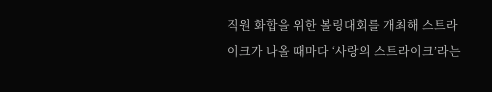직원 화합을 위한 볼링대회를 개최해 스트라이크가 나올 때마다 ‘사랑의 스트라이크’라는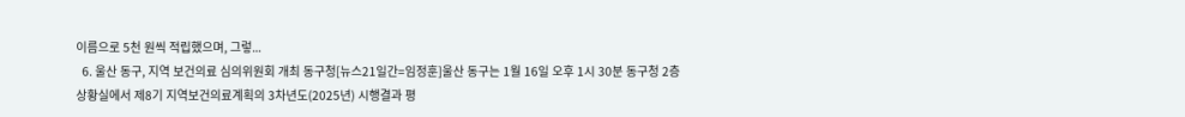이름으로 5천 원씩 적립했으며, 그렇...
  6. 울산 동구, 지역 보건의료 심의위원회 개최 동구청[뉴스21일간=임정훈]울산 동구는 1월 16일 오후 1시 30분 동구청 2층 상황실에서 제8기 지역보건의료계획의 3차년도(2025년) 시행결과 평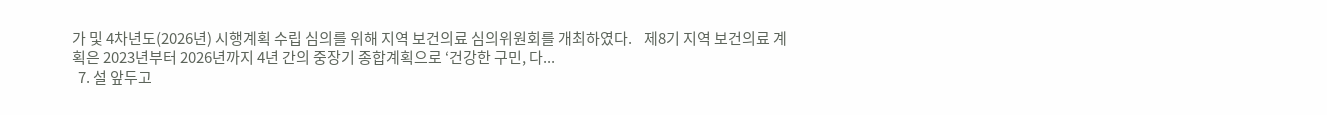가 및 4차년도(2026년) 시행계획 수립 심의를 위해 지역 보건의료 심의위원회를 개최하였다.    제8기 지역 보건의료 계획은 2023년부터 2026년까지 4년 간의 중장기 종합계획으로 ‘건강한 구민, 다...
  7. 설 앞두고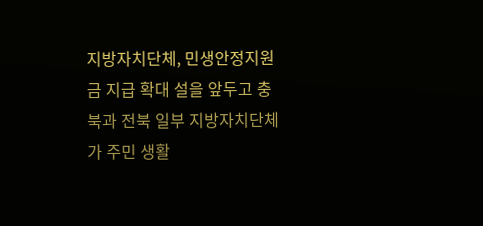지방자치단체, 민생안정지원금 지급 확대 설을 앞두고 충북과 전북 일부 지방자치단체가 주민 생활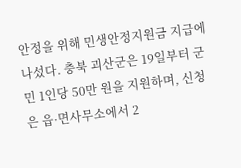안정을 위해 민생안정지원금 지급에 나섰다. 충북 괴산군은 19일부터 군민 1인당 50만 원을 지원하며, 신청은 읍·면사무소에서 2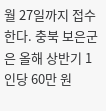월 27일까지 접수한다. 충북 보은군은 올해 상반기 1인당 60만 원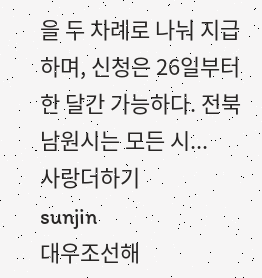을 두 차례로 나눠 지급하며, 신청은 26일부터 한 달간 가능하다. 전북 남원시는 모든 시...
사랑더하기
sunjin
대우조선해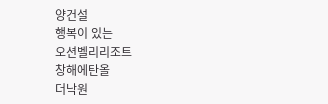양건설
행복이 있는
오션벨리리조트
창해에탄올
더낙원